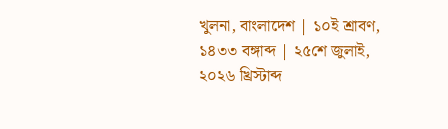খুলনা, বাংলাদেশ | ১০ই শ্রাবণ, ১৪৩৩ বঙ্গাব্দ | ২৫শে জুলাই, ২০২৬ খ্রিস্টাব্দ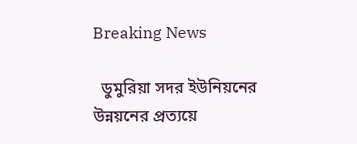Breaking News

  ডুমুরিয়া সদর ইউনিয়নের উন্নয়নের প্রত্যয়ে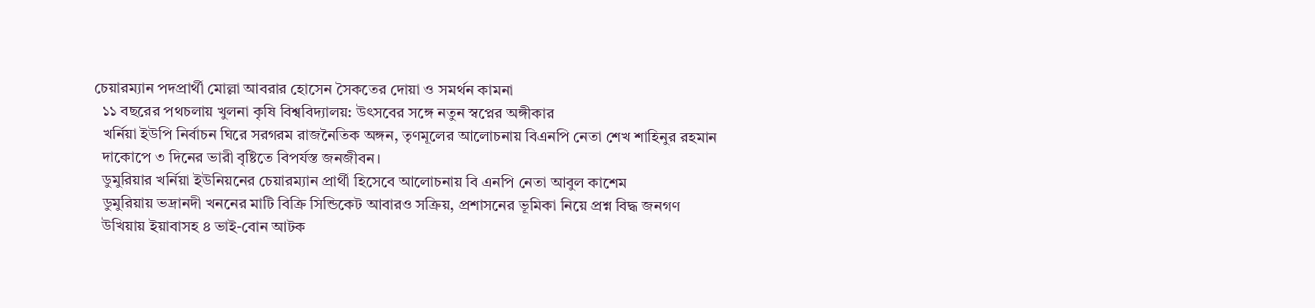চেয়ারম্যান পদপ্রার্থী মোল্লা আবরার হোসেন সৈকতের দোয়া ও সমর্থন কামনা
  ১১ বছরের পথচলায় খুলনা কৃষি বিশ্ববিদ্যালয়: উৎসবের সঙ্গে নতুন স্বপ্নের অঙ্গীকার
  খর্নিয়া ইউপি নির্বাচন ঘিরে সরগরম রাজনৈতিক অঙ্গন, তৃণমূলের আলোচনায় বিএনপি নেতা শেখ শাহিনুর রহমান
  দাকোপে ৩ দিনের ভারী বৃষ্টিতে বিপর্যস্ত জনজীবন।
  ডুমুরিয়ার খর্নিয়া ইউনিয়নের চেয়ারম্যান প্রার্থী হিসেবে আলোচনায় বি এনপি নেতা আবুল কাশেম
  ডুমুরিয়ায় ভদ্রানদী খননের মাটি বিক্রি সিন্ডিকেট আবারও সক্রিয়, প্রশাসনের ভূমিকা নিয়ে প্রশ্ন বিদ্ধ জনগণ
  উখিয়ায় ইয়াবাসহ ৪ ভাই-বোন আটক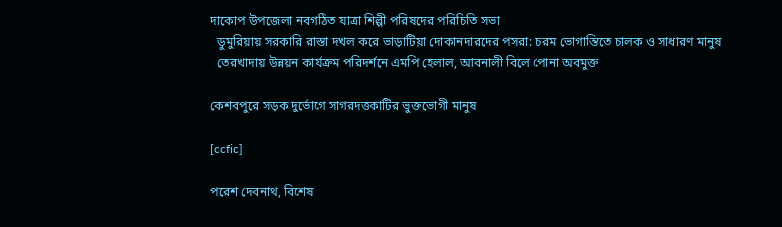দাকোপ উপজেলা নবগঠিত যাত্রা শিল্পী পরিষদের পরিচিতি সভা
  ডুমুরিয়ায় সরকারি রাস্তা দখল করে ভাড়াটিয়া দোকানদারদের পসরা: চরম ভোগান্তিতে চালক ও সাধারণ মানুষ
  তেরখাদায় উন্নয়ন কার্যক্রম পরিদর্শনে এমপি হেলাল, আবনালী বিলে পোনা অবমুক্ত

কেশবপুরে সড়ক দুর্ভোগে সাগরদত্তকাটির ভুক্তভোগী মানুষ

[ccfic]

পরেশ দেবনাথ, বিশেষ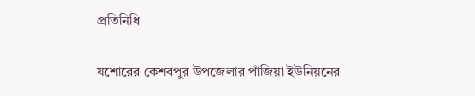প্রতিনিধি

যশোরের কেশবপুর উপজেলার পাঁজিয়া ইউনিয়নের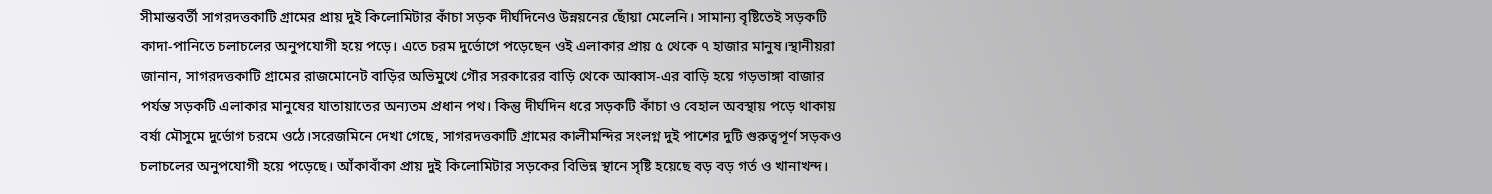সীমান্তবর্তী সাগরদত্তকাটি গ্রামের প্রায় দুই কিলোমিটার কাঁচা সড়ক দীর্ঘদিনেও উন্নয়নের ছোঁয়া মেলেনি। সামান্য বৃষ্টিতেই সড়কটি কাদা-পানিতে চলাচলের অনুপযোগী হয়ে পড়ে। এতে চরম দুর্ভোগে পড়েছেন ওই এলাকার প্রায় ৫ থেকে ৭ হাজার মানুষ।স্থানীয়রা জানান, সাগরদত্তকাটি গ্রামের রাজমোনেট বাড়ির অভিমুখে গৌর সরকারের বাড়ি থেকে আব্বাস-এর বাড়ি হয়ে গড়ভাঙ্গা বাজার পর্যন্ত সড়কটি এলাকার মানুষের যাতায়াতের অন্যতম প্রধান পথ। কিন্তু দীর্ঘদিন ধরে সড়কটি কাঁচা ও বেহাল অবস্থায় পড়ে থাকায় বর্ষা মৌসুমে দুর্ভোগ চরমে ওঠে।সরেজমিনে দেখা গেছে, সাগরদত্তকাটি গ্রামের কালীমন্দির সংলগ্ন দুই পাশের দুটি গুরুত্বপূর্ণ সড়কও চলাচলের অনুপযোগী হয়ে পড়েছে। আঁকাবাঁকা প্রায় দুই কিলোমিটার সড়কের বিভিন্ন স্থানে সৃষ্টি হয়েছে বড় বড় গর্ত ও খানাখন্দ।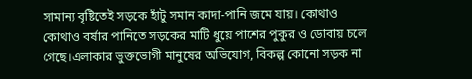সামান্য বৃষ্টিতেই সড়কে হাঁটু সমান কাদা-পানি জমে যায়। কোথাও কোথাও বর্ষার পানিতে সড়কের মাটি ধুয়ে পাশের পুকুর ও ডোবায় চলে গেছে।এলাকার ভুক্তভোগী মানুষের অভিযোগ, বিকল্প কোনো সড়ক না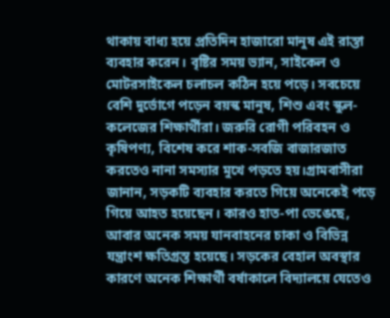থাকায় বাধ্য হয়ে প্রতিদিন হাজারো মানুষ এই রাস্তা ব্যবহার করেন। বৃষ্টির সময় ভ্যান, সাইকেল ও মোটরসাইকেল চলাচল কঠিন হয়ে পড়ে। সবচেয়ে বেশি দুর্ভোগে পড়েন বয়স্ক মানুষ, শিশু এবং স্কুল-কলেজের শিক্ষার্থীরা। জরুরি রোগী পরিবহন ও কৃষিপণ্য, বিশেষ করে শাক-সবজি বাজারজাত করতেও নানা সমস্যার মুখে পড়তে হয়।গ্রামবাসীরা জানান, সড়কটি ব্যবহার করতে গিয়ে অনেকেই পড়ে গিয়ে আহত হয়েছেন। কারও হাত-পা ভেঙেছে, আবার অনেক সময় যানবাহনের চাকা ও বিভিন্ন যন্ত্রাংশ ক্ষতিগ্রস্ত হয়েছে। সড়কের বেহাল অবস্থার কারণে অনেক শিক্ষার্থী বর্ষাকালে বিদ্যালয়ে যেতেও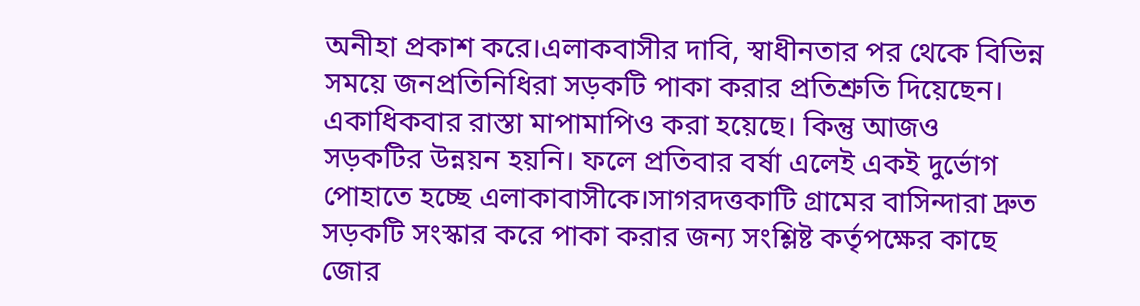অনীহা প্রকাশ করে।এলাকবাসীর দাবি, স্বাধীনতার পর থেকে বিভিন্ন সময়ে জনপ্রতিনিধিরা সড়কটি পাকা করার প্রতিশ্রুতি দিয়েছেন। একাধিকবার রাস্তা মাপামাপিও করা হয়েছে। কিন্তু আজও সড়কটির উন্নয়ন হয়নি। ফলে প্রতিবার বর্ষা এলেই একই দুর্ভোগ পোহাতে হচ্ছে এলাকাবাসীকে।সাগরদত্তকাটি গ্রামের বাসিন্দারা দ্রুত সড়কটি সংস্কার করে পাকা করার জন্য সংশ্লিষ্ট কর্তৃপক্ষের কাছে জোর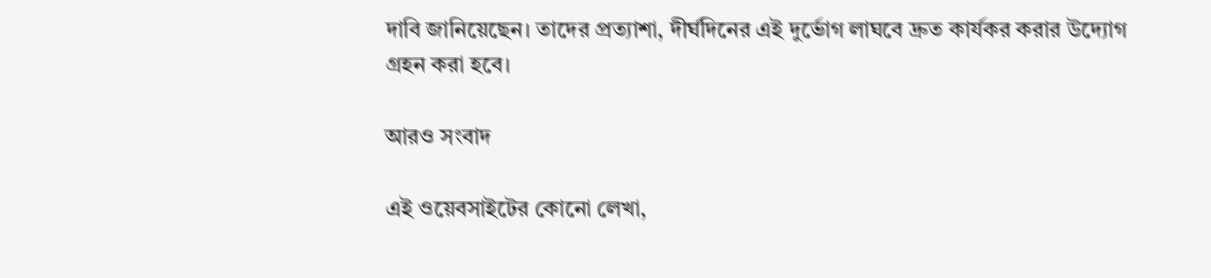দাবি জানিয়েছেন। তাদের প্রত্যাশা, দীর্ঘদিনের এই দুর্ভোগ লাঘবে দ্রুত কার্যকর করার উদ্যোগ গ্রহন করা হবে।

আরও সংবাদ

এই ওয়েবসাইটের কোনো লেখা,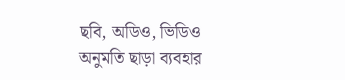ছবি, অডিও, ভিডিও অনুমতি ছাড়া ব্যবহার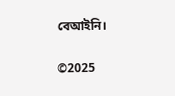বেআইনি।

©2025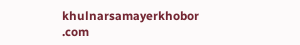khulnarsamayerkhobor .com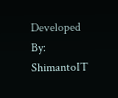Developed By: ShimantoIT